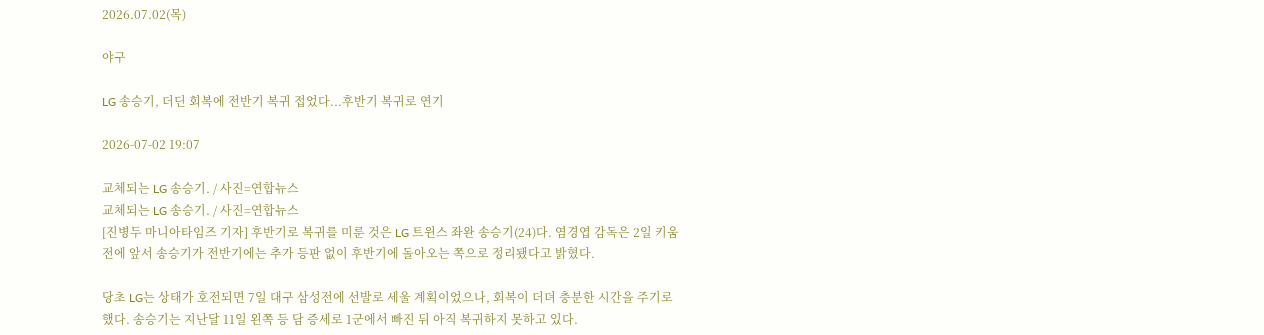2026.07.02(목)

야구

LG 송승기, 더딘 회복에 전반기 복귀 접었다...후반기 복귀로 연기

2026-07-02 19:07

교체되는 LG 송승기. / 사진=연합뉴스
교체되는 LG 송승기. / 사진=연합뉴스
[진병두 마니아타임즈 기자] 후반기로 복귀를 미룬 것은 LG 트윈스 좌완 송승기(24)다. 염경엽 감독은 2일 키움전에 앞서 송승기가 전반기에는 추가 등판 없이 후반기에 돌아오는 쪽으로 정리됐다고 밝혔다.

당초 LG는 상태가 호전되면 7일 대구 삼성전에 선발로 세울 계획이었으나, 회복이 더뎌 충분한 시간을 주기로 했다. 송승기는 지난달 11일 왼쪽 등 담 증세로 1군에서 빠진 뒤 아직 복귀하지 못하고 있다.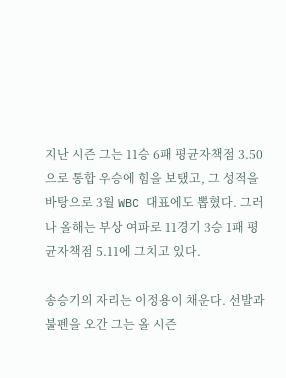지난 시즌 그는 11승 6패 평균자책점 3.50으로 통합 우승에 힘을 보탰고, 그 성적을 바탕으로 3월 WBC 대표에도 뽑혔다. 그러나 올해는 부상 여파로 11경기 3승 1패 평균자책점 5.11에 그치고 있다.

송승기의 자리는 이정용이 채운다. 선발과 불펜을 오간 그는 올 시즌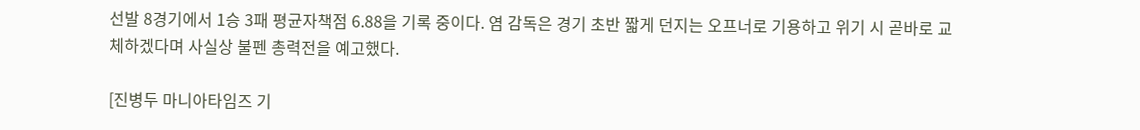선발 8경기에서 1승 3패 평균자책점 6.88을 기록 중이다. 염 감독은 경기 초반 짧게 던지는 오프너로 기용하고 위기 시 곧바로 교체하겠다며 사실상 불펜 총력전을 예고했다.

[진병두 마니아타임즈 기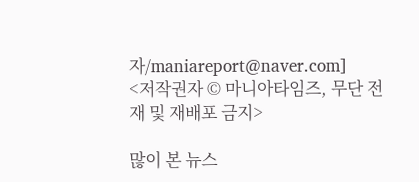자/maniareport@naver.com]
<저작권자 © 마니아타임즈, 무단 전재 및 재배포 금지>

많이 본 뉴스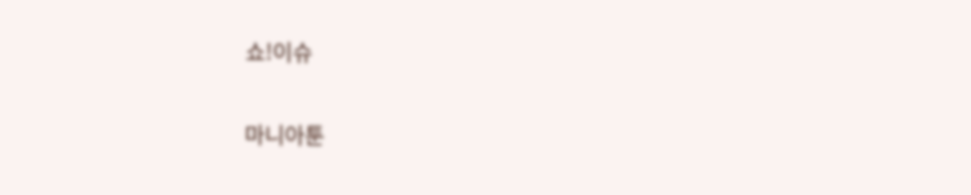쇼!이슈

마니아툰